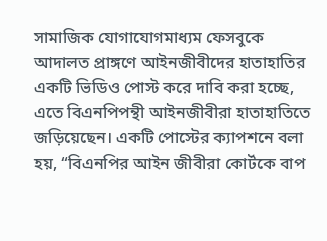সামাজিক যোগাযোগমাধ্যম ফেসবুকে আদালত প্রাঙ্গণে আইনজীবীদের হাতাহাতির একটি ভিডিও পোস্ট করে দাবি করা হচ্ছে, এতে বিএনপিপন্থী আইনজীবীরা হাতাহাতিতে জড়িয়েছেন। একটি পোস্টের ক্যাপশনে বলা হয়, “বিএনপির আইন জীবীরা কোর্টকে বাপ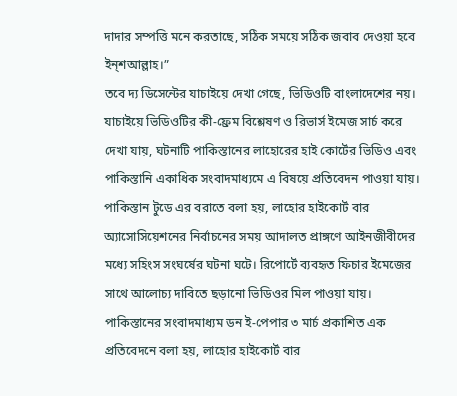দাদার সম্পত্তি মনে করতাছে, সঠিক সময়ে সঠিক জবাব দেওয়া হবে ইন্শআল্লাহ।”
তবে দ্য ডিসেন্টের যাচাইয়ে দেখা গেছে, ভিডিওটি বাংলাদেশের নয়।
যাচাইয়ে ভিডিওটির কী-ফ্রেম বিশ্লেষণ ও রিভার্স ইমেজ সার্চ করে দেখা যায়, ঘটনাটি পাকিস্তানের লাহোরের হাই কোর্টের ভিডিও এবং পাকিস্তানি একাধিক সংবাদমাধ্যমে এ বিষয়ে প্রতিবেদন পাওয়া যায়।
পাকিস্তান টুডে এর বরাতে বলা হয়, লাহোর হাইকোর্ট বার অ্যাসোসিয়েশনের নির্বাচনের সময় আদালত প্রাঙ্গণে আইনজীবীদের মধ্যে সহিংস সংঘর্ষের ঘটনা ঘটে। রিপোর্টে ব্যবহৃত ফিচার ইমেজের সাথে আলোচ্য দাবিতে ছড়ানো ভিডিওর মিল পাওয়া যায়।
পাকিস্তানের সংবাদমাধ্যম ডন ই-পেপার ৩ মার্চ প্রকাশিত এক প্রতিবেদনে বলা হয়, লাহোর হাইকোর্ট বার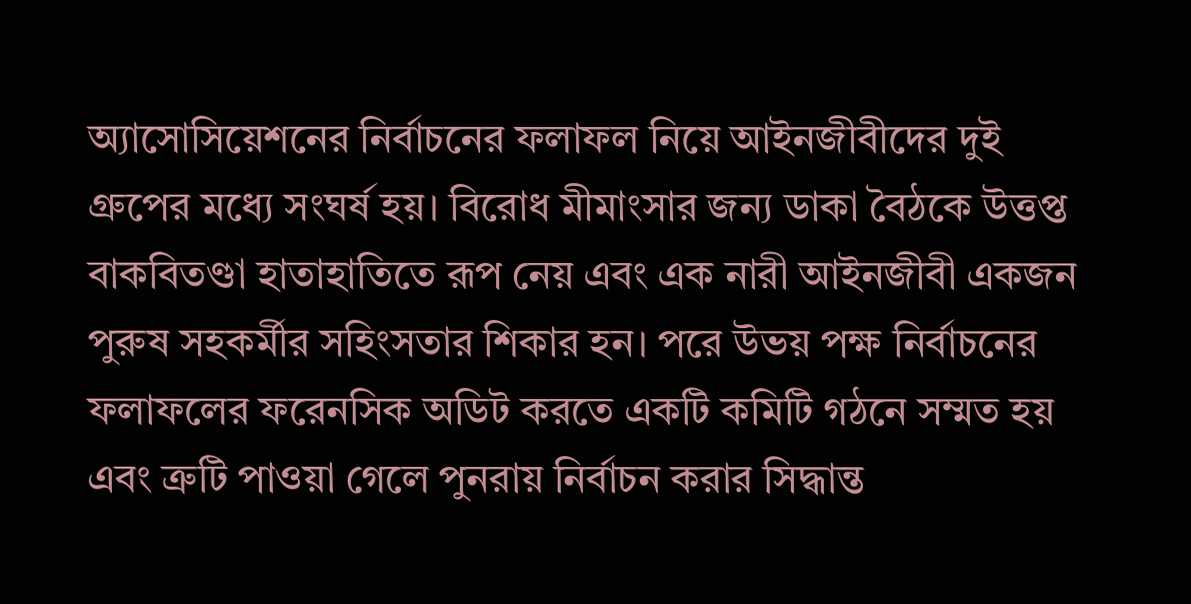অ্যাসোসিয়েশনের নির্বাচনের ফলাফল নিয়ে আইনজীবীদের দুই গ্রুপের মধ্যে সংঘর্ষ হয়। বিরোধ মীমাংসার জন্য ডাকা বৈঠকে উত্তপ্ত বাকবিতণ্ডা হাতাহাতিতে রূপ নেয় এবং এক নারী আইনজীবী একজন পুরুষ সহকর্মীর সহিংসতার শিকার হন। পরে উভয় পক্ষ নির্বাচনের ফলাফলের ফরেনসিক অডিট করতে একটি কমিটি গঠনে সম্মত হয় এবং ত্রুটি পাওয়া গেলে পুনরায় নির্বাচন করার সিদ্ধান্ত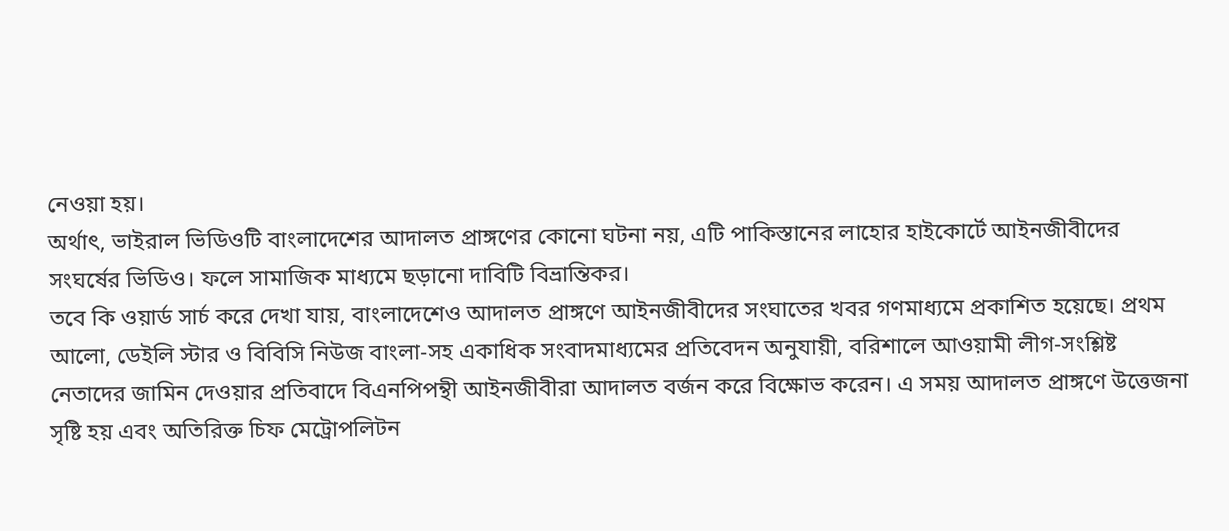নেওয়া হয়।
অর্থাৎ, ভাইরাল ভিডিওটি বাংলাদেশের আদালত প্রাঙ্গণের কোনো ঘটনা নয়, এটি পাকিস্তানের লাহোর হাইকোর্টে আইনজীবীদের সংঘর্ষের ভিডিও। ফলে সামাজিক মাধ্যমে ছড়ানো দাবিটি বিভ্রান্তিকর।
তবে কি ওয়ার্ড সার্চ করে দেখা যায়, বাংলাদেশেও আদালত প্রাঙ্গণে আইনজীবীদের সংঘাতের খবর গণমাধ্যমে প্রকাশিত হয়েছে। প্রথম আলো, ডেইলি স্টার ও বিবিসি নিউজ বাংলা-সহ একাধিক সংবাদমাধ্যমের প্রতিবেদন অনুযায়ী, বরিশালে আওয়ামী লীগ-সংশ্লিষ্ট নেতাদের জামিন দেওয়ার প্রতিবাদে বিএনপিপন্থী আইনজীবীরা আদালত বর্জন করে বিক্ষোভ করেন। এ সময় আদালত প্রাঙ্গণে উত্তেজনা সৃষ্টি হয় এবং অতিরিক্ত চিফ মেট্রোপলিটন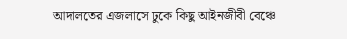আদালতের এজলাসে ঢুকে কিছু আইনজীবী বেঞ্চে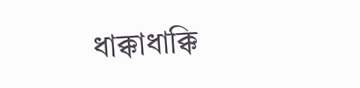ধাক্কাধাক্কি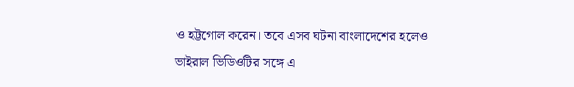ও হট্টগোল করেন। তবে এসব ঘটনা বাংলাদেশের হলেও ভাইরাল ভিডিওটির সঙ্গে এ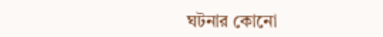ঘটনার কোনো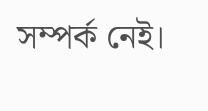সম্পর্ক নেই।